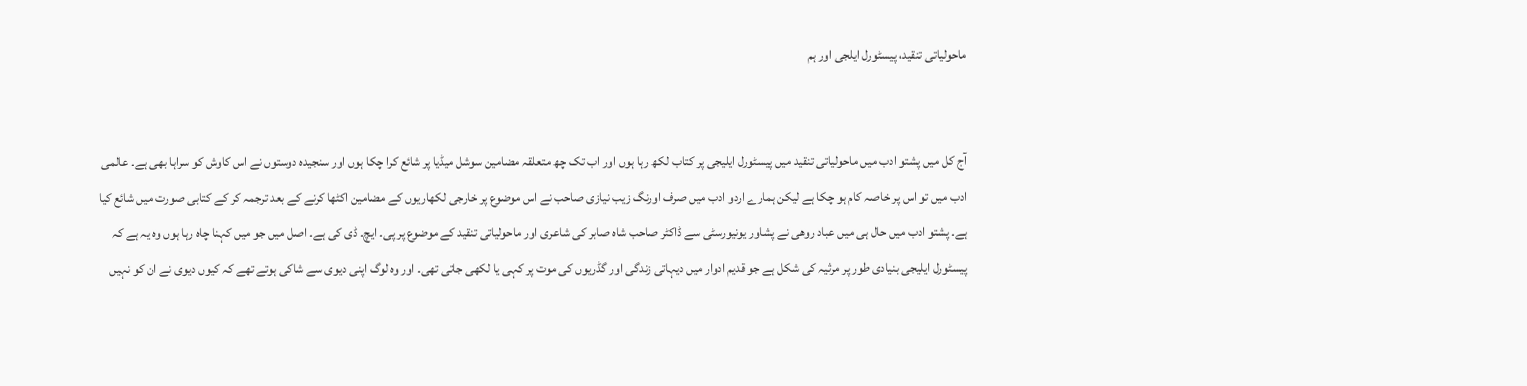ماحولیاتی تنقید، پیسٹورل ایلجی اور ہم


آج کل میں پشتو ادب میں ماحولیاتی تنقید میں پیسٹورل ایلیجی پر کتاب لکھ رہا ہوں اور اب تک چھ متعلقہ مضامین سوشل میڈیا پر شائع کرا چکا ہوں اور سنجیدہ دوستوں نے اس کاوش کو سراہا بھی ہے۔ عالمی ادب میں تو اس پر خاصہ کام ہو چکا ہے لیکن ہمارے اردو ادب میں صرف اورنگ زیب نیازی صاحب نے اس موضوع پر خارجی لکھاریوں کے مضامین اکٹھا کرنے کے بعد ترجمہ کر کے کتابی صورت میں شائع کیا ہے۔ پشتو ادب میں حال ہی میں عباد روھی نے پشاور یونیورسٹی سے ڈاکٹر صاحب شاہ صابر کی شاعری اور ماحولیاتی تنقید کے موضوع پر پی۔ ایچ۔ ڈی کی ہے۔ اصل میں جو میں کہنا چاہ رہا ہوں وہ یہ ہے کہ پیسٹورل ایلیجی بنیادی طور پر مرثیہ کی شکل ہے جو قدیم ادوار میں دیہاتی زندگی اور گڈریوں کی موت پر کہی یا لکھی جاتی تھی۔ اور وہ لوگ اپنی دیوی سے شاکی ہوتے تھے کہ کیوں دیوی نے ان کو نہیں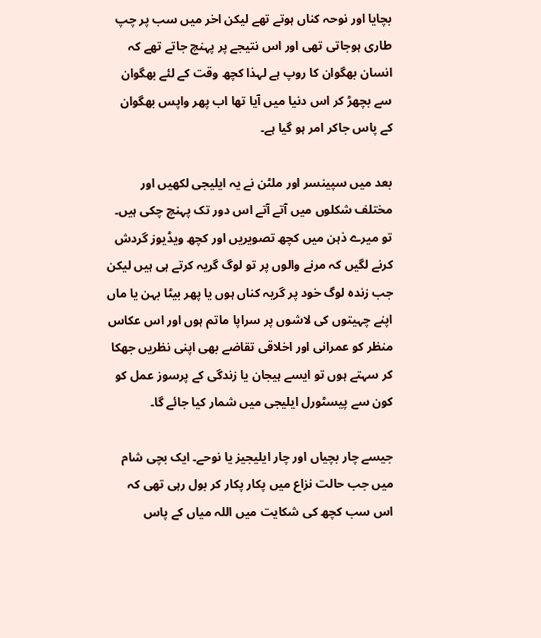بچایا اور نوحہ کناں ہوتے تھے لیکن اخر میں سب پر چپ طاری ہوجاتی تھی اور اس نتیجے پر پہنچ جاتے تھے کہ انسان بھگوان کا روپ ہے لہذا کچھ وقت کے لئے بھگوان سے بچھڑ کر اس دنیا میں آیا تھا اب پھر واپس بھگوان کے پاس جاکر امر ہو گیا ہے۔

بعد میں سپینسر اور ملٹن نے یہ ایلیجی لکھیں اور مختلف شکلوں میں آتے آتے اس دور تک پہنچ چکی ہیں۔ تو میرے ذہن میں کچھ تصویریں اور کچھ ویڈیوز گردش کرنے لگیں کہ مرنے والوں پر تو لوگ گریہ کرتے ہی ہیں لیکن جب زندہ لوگ خود پر گریہ کناں ہوں یا پھر بیٹا بہن یا ماں اپنے چہیتوں کی لاشوں پر سراپا ماتم ہوں اور اس عکاس منظر کو عمرانی اور اخلاقی تقاضے بھی اپنی نظریں جھکا کر سہتے ہوں تو ایسے ہیجان یا زندگی کے پرسوز عمل کو کون سے پیسٹورل ایلیجی میں شمار کیا جائے گا۔

جیسے چار بچیاں اور چار ایلیجیز یا نوحے۔ ایک بچی شام میں جب حالت نزاع میں پکار پکار کر بول رہی تھی کہ اس سب کچھ کی شکایت میں اللہ میاں کے پاس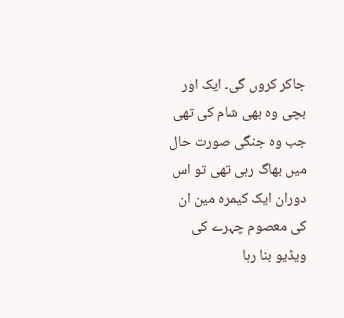جاکر کروں گی۔ ایک اور بچی وہ بھی شام کی تھی جب وہ جنگی صورت حال میں بھاگ رہی تھی تو اس دوران ایک کیمرہ مین ان کی معصوم چہرے کی ویڈیو بنا رہا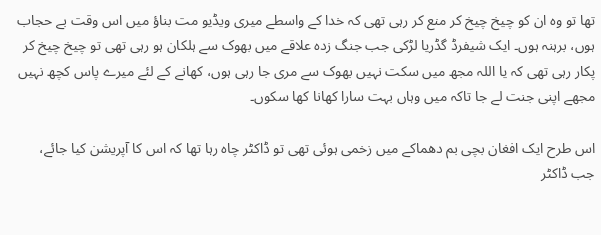تھا تو وہ ان کو چیخ چیخ کر منع کر رہی تھی کہ خدا کے واسطے میری ویڈیو مت بناؤ میں اس وقت بے حجاب ہوں، برہنہ ہوں۔ ایک شیفرڈ گڈریا لڑکی جب جنگ زدہ علاقے میں بھوک سے ہلکان ہو رہی تھی تو چیخ چیخ کر پکار رہی تھی کہ یا اللہ مجھ میں سکت نہیں بھوک سے مری جا رہی ہوں، کھانے کے لئے میرے پاس کچھ نہیں مجھے اپنی جنت لے جا تاکہ میں وہاں بہت سارا کھانا کھا سکوں۔

اس طرح ایک افغان بچی بم دھماکے میں زخمی ہوئی تھی تو ڈاکٹر چاہ رہا تھا کہ اس کا آپریشن کیا جائے، جب ڈاکٹر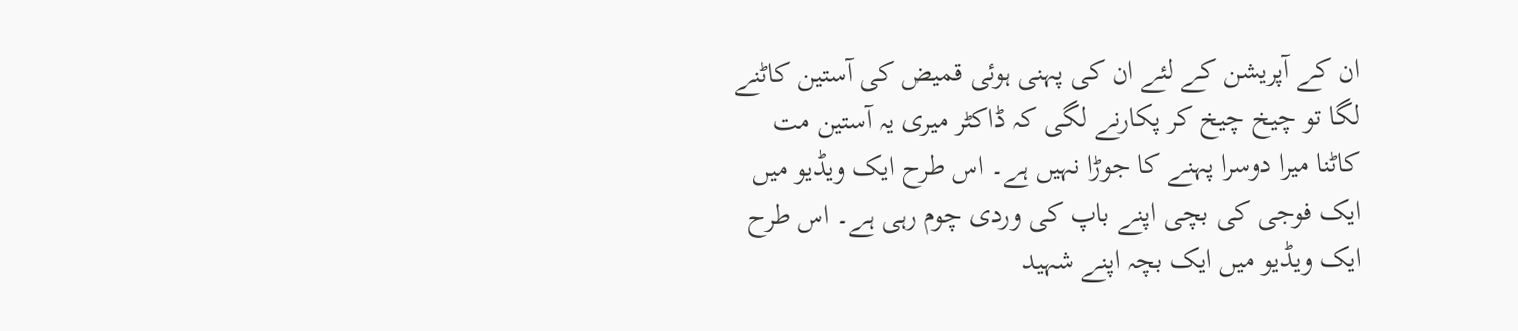ان کے آپریشن کے لئے ان کی پہنی ہوئی قمیض کی آستین کاٹنے لگا تو چیخ چیخ کر پکارنے لگی کہ ڈاکٹر میری یہ آستین مت کاٹنا میرا دوسرا پہنے کا جوڑا نہیں ہے۔ اس طرح ایک ویڈیو میں ایک فوجی کی بچی اپنے باپ کی وردی چوم رہی ہے۔ اس طرح ایک ویڈیو میں ایک بچہ اپنے شہید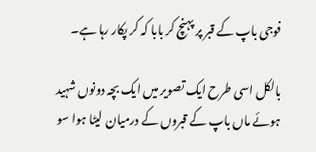فوجی باپ کے قبر پر پہنچ کر بابا کہ کر پکار رہا ہے۔

بالکل اسی طرح ایک تصویر میں ایک بچہ دونوں شہید ہوئے ماں باپ کے قبروں کے درمیان لیٹا ہوا سو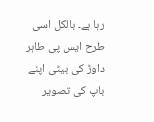رہا ہے۔ بالکل اسی طرح ایس پی طاہر داوڑ کی بیٹی اپنے باپ کی تصویر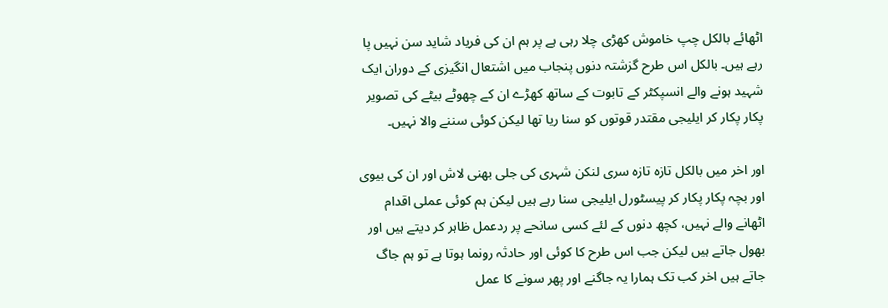اٹھائے بالکل چپ خاموش کھڑی چلا رہی ہے پر ہم ان کی فریاد شاید سن نہیں پا رہے ہیں۔ بالکل اس طرح گزشتہ دنوں پنجاب میں اشتعال انگیزی کے دوران ایک شہید ہونے والے انسپکٹر کے تابوت کے ساتھ کھڑے ان کے چھوٹے بیٹے کی تصویر پکار پکار کر ایلیجی مقتدر قوتوں کو سنا ریا تھا لیکن کوئی سننے والا نہیں۔

اور اخر میں بالکل تازہ تازہ سری لنکن شہری کی جلی بھنی لاش اور ان کی بیوی اور بچہ پکار پکار کر پیسٹورل ایلیجی سنا رہے ہیں لیکن ہم کوئی عملی اقدام اٹھانے والے نہیں، کچھ دنوں کے لئے کسی سانحے پر ردعمل ظاہر کر دیتے ہیں اور بھول جاتے ہیں لیکن جب اس طرح کا کوئی اور حادثہ رونما ہوتا ہے تو ہم جاگ جاتے ہیں اخر کب تک ہمارا یہ جاگنے اور پھر سونے کا عمل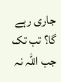جاری رہے گا؟ تب تک جب اللہ نہ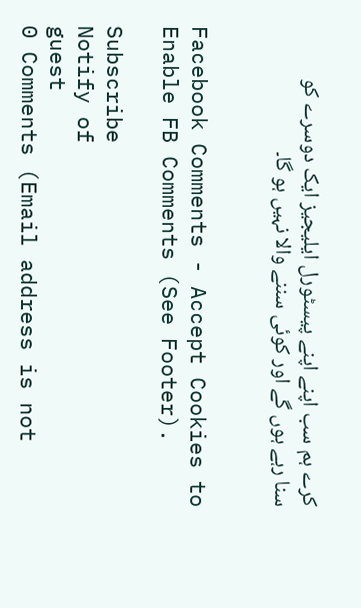کرے ہم سب اپنے اپنے پیسٹورل ایلیجیز ایک دوسرے کو سنا رہے ہوں گے اور کوئی سننے والا نہیں ہو گا۔


Facebook Comments - Accept Cookies to Enable FB Comments (See Footer).

Subscribe
Notify of
guest
0 Comments (Email address is not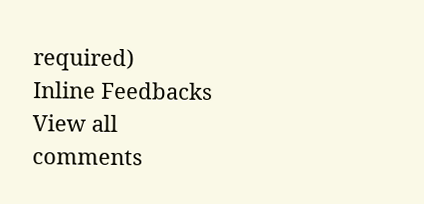required)
Inline Feedbacks
View all comments